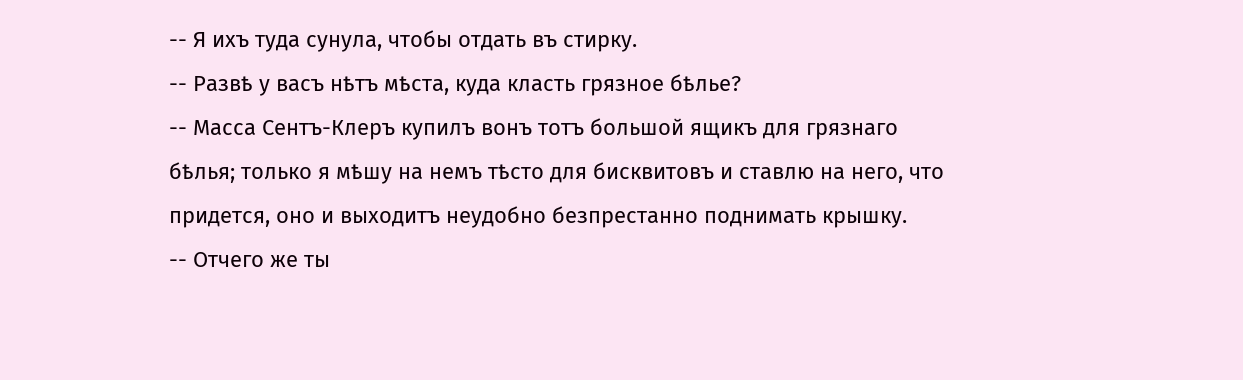-- Я ихъ туда сунула, чтобы отдать въ стирку.
-- Развѣ у васъ нѣтъ мѣста, куда класть грязное бѣлье?
-- Масса Сентъ-Клеръ купилъ вонъ тотъ большой ящикъ для грязнаго бѣлья; только я мѣшу на немъ тѣсто для бисквитовъ и ставлю на него, что придется, оно и выходитъ неудобно безпрестанно поднимать крышку.
-- Отчего же ты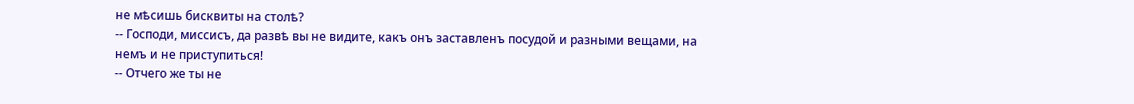не мѣсишь бисквиты на столѣ?
-- Господи, миссисъ, да развѣ вы не видите, какъ онъ заставленъ посудой и разными вещами, на немъ и не приступиться!
-- Отчего же ты не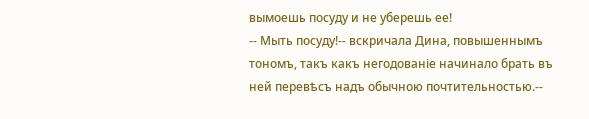вымоешь посуду и не уберешь ее!
-- Мыть посуду!-- вскричала Дина, повышеннымъ тономъ, такъ какъ негодованіе начинало брать въ ней перевѣсъ надъ обычною почтительностью.--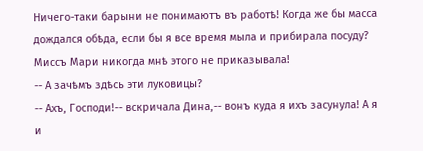Ничего-таки барыни не понимаютъ въ работѣ! Когда же бы масса дождался обѣда, если бы я все время мыла и прибирала посуду? Миссъ Мари никогда мнѣ этого не приказывала!
-- А зачѣмъ здѣсь эти луковицы?
-- Ахъ, Господи!-- вскричала Дина,-- вонъ куда я ихъ засунула! А я и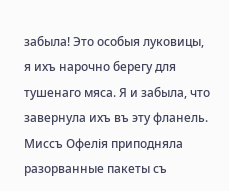забыла! Это особыя луковицы, я ихъ нарочно берегу для тушенаго мяса. Я и забыла, что завернула ихъ въ эту фланель.
Миссъ Офелія приподняла разорванные пакеты съ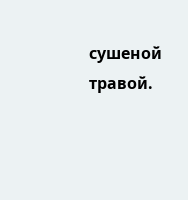сушеной травой.